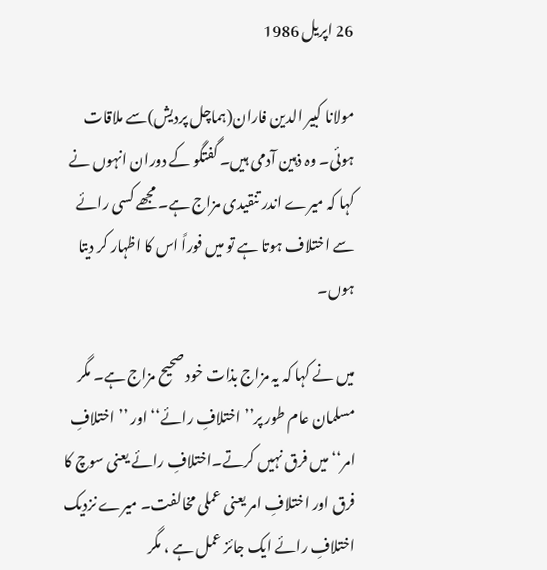26 اپریل 1986

مولانا کبیر الدین فاران(ہماچل پردیش)سے ملاقات ہوئی۔ وہ ذہین آدمی ہیں۔ گفتگو کے دوران انہوں نے کہا کہ میرے اندر تنقیدی مزاج ہے۔ مجھے کسی رائے سے اختلاف ہوتا ہے تو میں فوراً اس کا اظہار کر دیتا ہوں۔

میں نے کہا کہ یہ مزاج بذات خود صحیح مزاج ہے۔ مگر مسلمان عام طور پر’’ اختلافِ رائے‘‘ اور ’’ اختلافِ امر‘‘ میں فرق نہیں کرتے۔اختلافِ رائے یعنی سوچ کا فرق اور اختلافِ امر یعنی عملی مخالفت۔ میرے نزدیک اختلافِ رائے ایک جائز عمل ہے ، مگر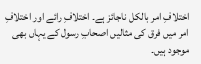اختلافِ امر بالکل ناجائز ہے۔ اختلافِ رائے اور اختلافِ امر میں فرق کی مثالیں اصحابِ رسول کے یہاں بھی موجود ہیں۔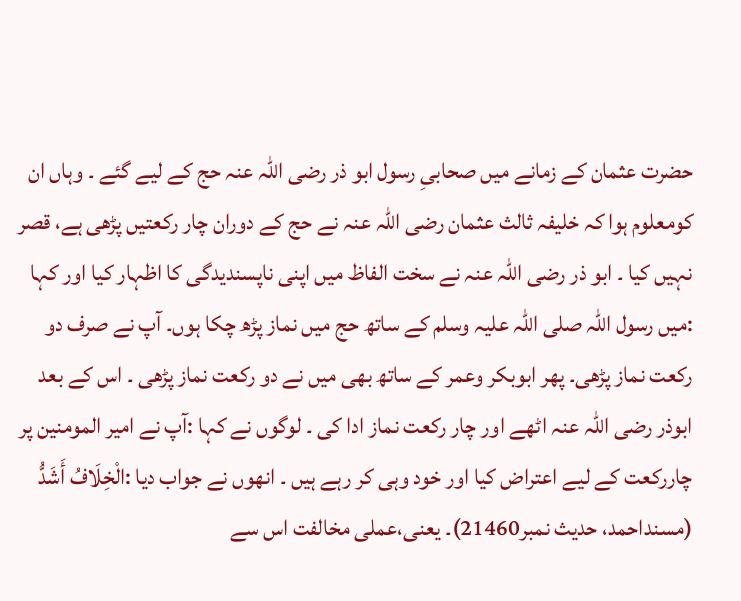حضرت عثمان کے زمانے میں صحابیِ رسول ابو ذر رضی اللہ عنہ حج کے لیے گئے ۔ وہاں ان کومعلوم ہوا کہ خلیفہ ثالث عثمان رضی اللہ عنہ نے حج کے دوران چار رکعتیں پڑھی ہے، قصر نہیں کیا ۔ ابو ذر رضی اللہ عنہ نے سخت الفاظ میں اپنی ناپسندیدگی کا اظہار کیا اور کہا :میں رسول اللہ صلی اللہ علیہ وسلم کے ساتھ حج میں نماز پڑھ چکا ہوں۔ آپ نے صرف دو رکعت نماز پڑھی۔ پھر ابوبکر وعمر کے ساتھ بھی میں نے دو رکعت نماز پڑھی ۔ اس کے بعد ابوذر رضی اللہ عنہ اٹھے اور چار رکعت نماز ادا کی ۔ لوگوں نے کہا :آپ نے امیر المومنین پر چاررکعت کے لیے اعتراض کیا اور خود وہی کر رہے ہیں ۔ انھوں نے جواب دیا :الْخِلَافُ أَشَدُّ (مسنداحمد، حدیث نمبر21460)۔ یعنی،عملی مخالفت اس سے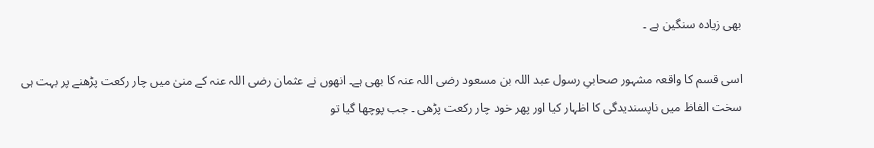بھی زیادہ سنگین ہے ۔

اسی قسم کا واقعہ مشہور صحابیِ رسول عبد اللہ بن مسعود رضی اللہ عنہ کا بھی ہے۔ انھوں نے عثمان رضی اللہ عنہ کے منیٰ میں چار رکعت پڑھنے پر بہت ہی سخت الفاظ میں ناپسندیدگی کا اظہار کیا اور پھر خود چار رکعت پڑھی ۔ جب پوچھا گیا تو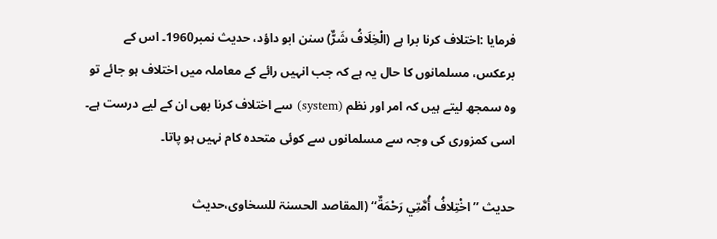فرمایا :اختلاف کرنا برا ہے (الْخِلَافُ ‌شَرٌّ) سنن ابو داؤد، حدیث نمبر1960۔ اس کے برعکس، مسلمانوں کا حال یہ ہے کہ جب انہیں رائے کے معاملہ میں اختلاف ہو جائے تو وہ سمجھ لیتے ہیں کہ امر اور نظم (system) سے اختلاف کرنا بھی ان کے لیے درست ہے۔ اسی کمزوری کی وجہ سے مسلمانوں سے کوئی متحدہ کام نہیں ہو پاتا۔

حدیث ’’اخْتِلافُ ‌أُمَّتِي ‌رَحْمَةٌ‘‘ (المقاصد الحسنۃ للسخاوی،حدیث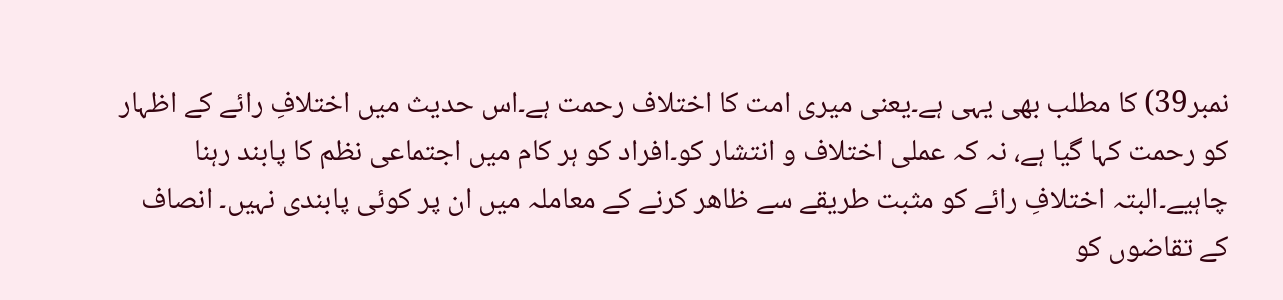نمبر39) کا مطلب بھی یہی ہے۔یعنی میری امت کا اختلاف رحمت ہے۔اس حدیث میں اختلافِ رائے کے اظہار کو رحمت کہا گیا ہے، نہ کہ عملی اختلاف و انتشار کو۔افراد کو ہر کام میں اجتماعی نظم کا پابند رہنا چاہیے۔البتہ اختلافِ رائے كو مثبت طريقے سے ظاهر كرنے کے معاملہ میں ان پر کوئی پابندی نہیں۔ انصاف کے تقاضوں کو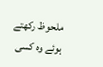ملحوظ رکھتے ہوئے وہ کسی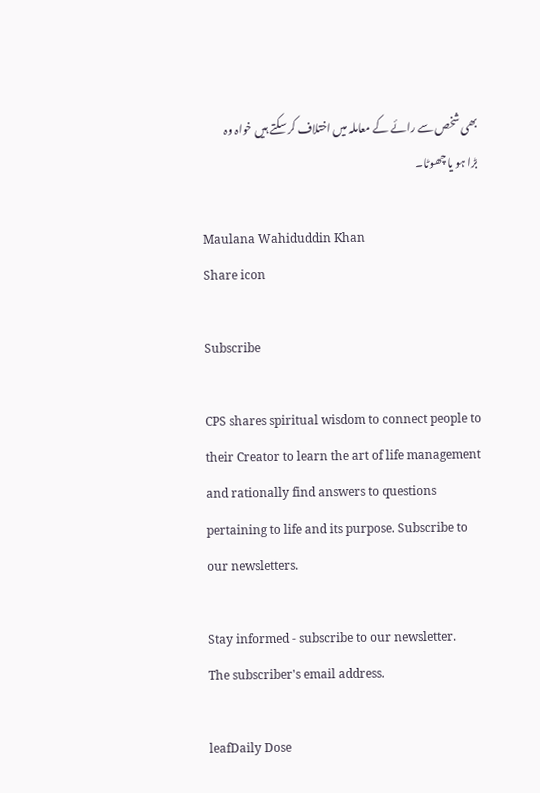بھی شخص سے رائے کے معاملہ میں اختلاف کر سکتے ہیں خواہ وہ بڑا ہو یا چھوٹا۔

Maulana Wahiduddin Khan
Share icon

Subscribe

CPS shares spiritual wisdom to connect people to their Creator to learn the art of life management and rationally find answers to questions pertaining to life and its purpose. Subscribe to our newsletters.

Stay informed - subscribe to our newsletter.
The subscriber's email address.

leafDaily Dose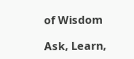of Wisdom

Ask, Learn,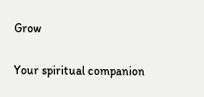Grow

Your spiritual companion